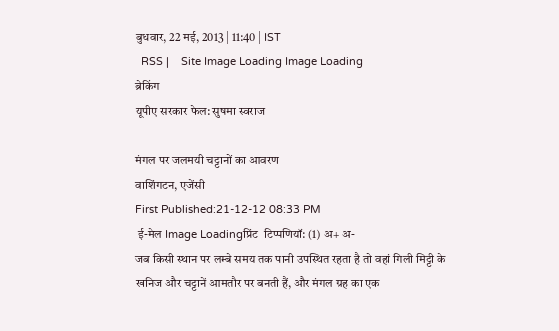बुधवार, 22 मई, 2013 | 11:40 | IST
  RSS |    Site Image Loading Image Loading
ब्रेकिंग
यूपीए सरकार फेल: सुषमा स्वराज

मंगल पर जलमयी चट्टानों का आवरण
वाशिंगटन, एजेंसी
First Published:21-12-12 08:33 PM
 ई-मेल Image Loadingप्रिंट  टिप्पणियॉ: (1) अ+ अ-
जब किसी स्थान पर लम्बे समय तक पानी उपस्थित रहता है तो वहां गिली मिट्टी के खनिज और चट्टानें आमतौर पर बनती हैं, और मंगल ग्रह का एक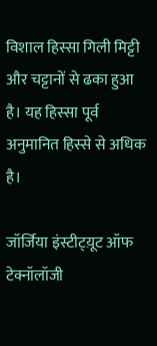विशाल हिस्सा गिली मिट्टी और चट्टानों से ढका हुआ है। यह हिस्सा पूर्व अनुमानित हिस्से से अधिक है।

जॉर्जिया इंस्टीट्य़ूट ऑफ टेक्नॉलॉजी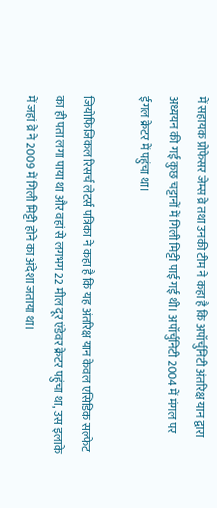में सहायक प्रोफेसर जेम्स व्रे तथा उनकी टीम ने कहा है कि अपॉर्चुनिटी अंतरिक्ष यान द्वारा अध्ययन की गई कुछ चट्टानों में गिली मिट्टी पाई गई थी। अपॉर्चुनिटी 2004 में मंगल पर ईगल क्रेटर में पहुंचा था।

जियोफिजिकल रिसर्च लेटर्स पत्रिका ने कहा है कि यह अंतरिक्ष यान केवल एसिडिक सल्फेट का ही पता लगा पाया था और वहां से लगभग 22 मील दूर एंडेवर क्रेटर पहुंचा था, उस इलाके में जहां व्रे ने 2009 में गिली मिट्टी होने का अंदेशा जताया था।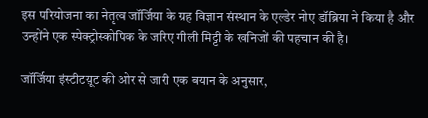इस परियोजना का नेतृत्व जॉर्जिया के ग्रह विज्ञान संस्थान के एल्डेर नोए डॉब्रिया ने किया है और उन्होंने एक स्पेक्ट्रोस्कोपिक के जरिए गीली मिट्टी के खनिजों की पहचान की है।

जॉर्जिया इंस्टीटय़ूट की ओर से जारी एक बयान के अनुसार,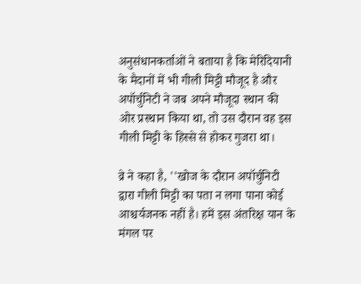अनुसंधानकर्ताओं ने बताया है कि मेरिदियानी के मैदानों में भी गीली मिट्टी मौजूद है और अपॉर्चुनिटी ने जब अपने मौजूदा स्थान की ओर प्रस्थान किया था, तो उस दौरान वह इस गीली मिट्टी के हिस्से से होकर गुजरा था।

व्रे ने कहा है, ''खोज के दौरान अपॉर्चुनिटी द्वारा गीली मिट्टी का पता न लगा पाना कोई आश्चर्यजनक नहीं है। हमें इस अंतरिक्ष यान के मंगल पर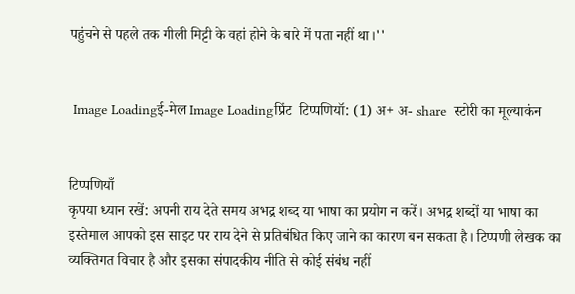पहुंचने से पहले तक गीली मिट्टी के वहां होने के बारे में पता नहीं था।''


 Image Loadingई-मेल Image Loadingप्रिंट  टिप्पणियॉ: (1) अ+ अ- share  स्टोरी का मूल्याकंन


टिप्पणियाँ
कृपया ध्यान रखें: अपनी राय देते समय अभद्र शब्द या भाषा का प्रयोग न करें। अभद्र शब्दों या भाषा का इस्तेमाल आपको इस साइट पर राय देने से प्रतिबंधित किए जाने का कारण बन सकता है। टिप्पणी लेखक का व्यक्तिगत विचार है और इसका संपादकीय नीति से कोई संबंध नहीं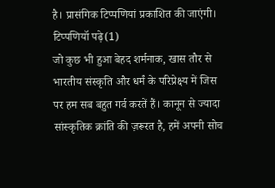है। प्रासंगिक टिप्पणियां प्रकाशित की जाएंगी।
टिप्पणियॉ पढ़े(1)
जो कुछ भी हुआ बेहद शर्मनाक, खास तौर से भारतीय संस्कृति और धर्मं के परिप्रेक्ष्य में जिस पर हम सब बहुत गर्व करतें हैं। कानून से ज्यादा सांस्कृतिक क्रांति की ज़रूरत है, हमें अपनी सोच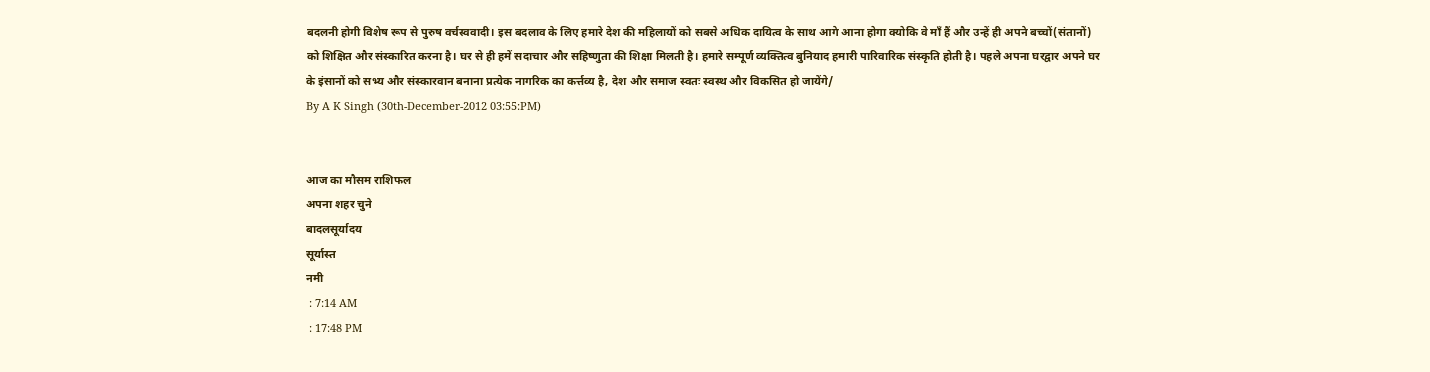बदलनी होगी विशेष रूप से पुरुष वर्चस्ववादी। इस बदलाव के लिए हमारे देश की महिलायों को सबसे अधिक दायित्व के साथ आगे आना होगा क्योकि वे माँ हैं और उन्हें ही अपने बच्चों(संतानों) को शिक्षित और संस्कारित करना है। घर से ही हमें सदाचार और सहिष्णुता की शिक्षा मिलती है। हमारे सम्पूर्ण व्यक्तित्व बुनियाद हमारी पारिवारिक संस्कृति होती है। पहले अपना घरद्वार अपने घर के इंसानों को सभ्य और संस्कारवान बनाना प्रत्येक नागरिक का कर्त्तव्य है, देश और समाज स्वतः स्वस्थ और विकसित हो जायेंगे/
By A K Singh (30th-December-2012 03:55:PM)


आज का मौसम राशिफल
अपना शहर चुने
बादलसूर्यादय
सूर्यास्त
नमी
 : 7:14 AM
 : 17:48 PM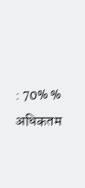: 70% %
अधिकतम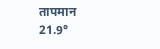तापमान
21.9°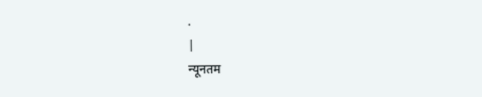.
|
न्यूनतम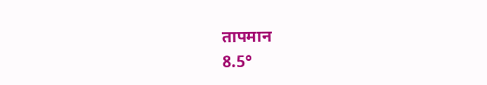तापमान
8.5°